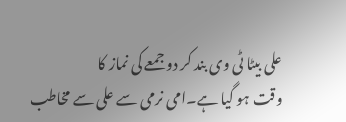علی بیٹا ٹی وی بند کر دو جمعے کی نماز کا
وقت ہو گیا ہے۔امی نرمی سے علی سے مخاطب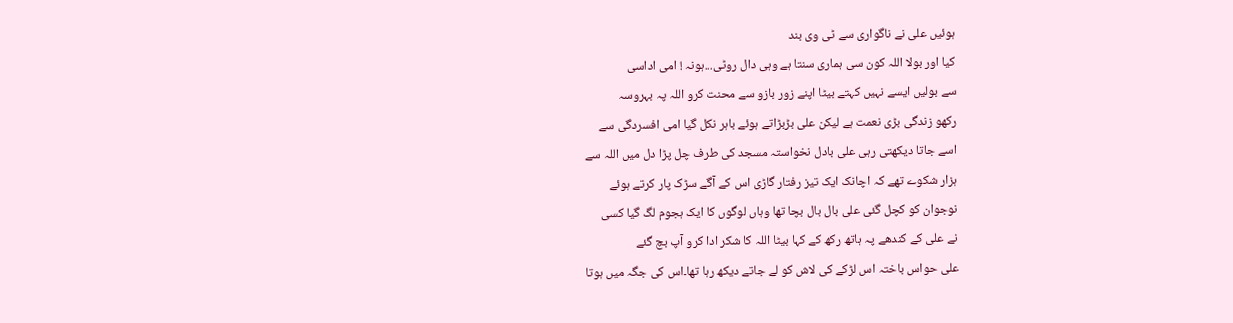ہوئیں علی نے ناگواری سے ٹی وی بند
کیا اور بولا اللہ کون سی ہماری سنتا ہے وہی دال روٹی...ہونہ ! امی اداسی
سے بولیں ایسے نہیں کہتے بیٹا اپنے زور بازو سے محنت کرو اللہ پہ بہروسہ
رکھو زندگی بڑی نعمت ہے لیکن علی بڑبڑاتے ہوئے باہر نکل گیا امی افسردگی سے
اسے جاتا دیکھتی رہی علی بادل نخواستہ مسجد کی طرف چل پڑا دل میں اللہ سے
ہزار شکوے تھے کہ اچانک ایک تیز رفتار گاڑی اس کے آگے سڑک پار کرتے ہوئے
نوجوان کو کچل گئی علی بال بال بچا تھا وہاں لوگوں کا ایک ہجوم لگ گیا کسی
نے علی کے کندھے پہ ہاتھ رکھ کے کہا بیٹا اللہ کا شکر ادا کرو آپ بچ گئے
علی حواس باختہ اس لڑکے کی لاش کو لے جاتے دیکھ رہا تھا۔اس کی جگہ میں ہوتا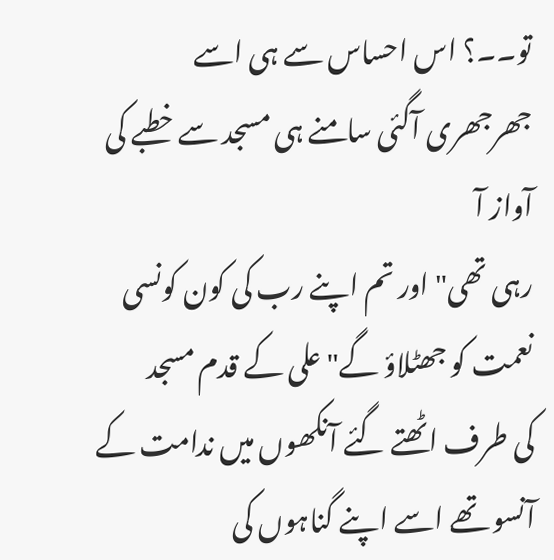تو۔۔؟ اس احساس سے ہی اسے جھرجھری آگئی سامنے ہی مسجد سے خطبے کی آواز آ
رہی تھی" اور تم اپنے رب کی کون کونسی نعمت کو جھٹلاؤ گے" علی کے قدم مسجد
کی طرف اٹھتے گئے آنکھوں میں ندامت کے آنسو تھے اسے اپنے گناہوں کی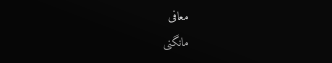معافی
مانگنی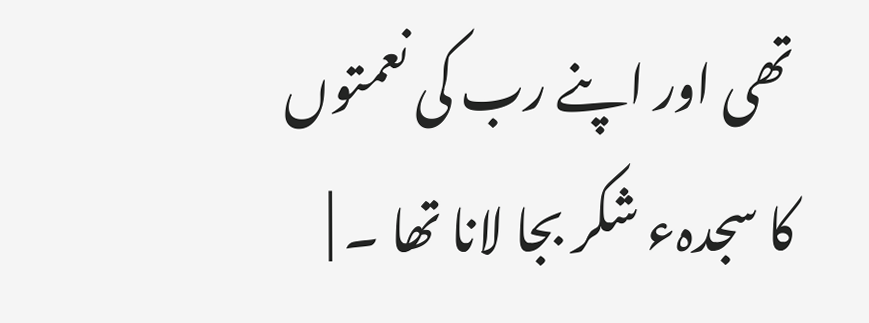تھی اور اپنے رب کی نعمتوں کا سجدہء شکر بجا لانا تھا ۔ |